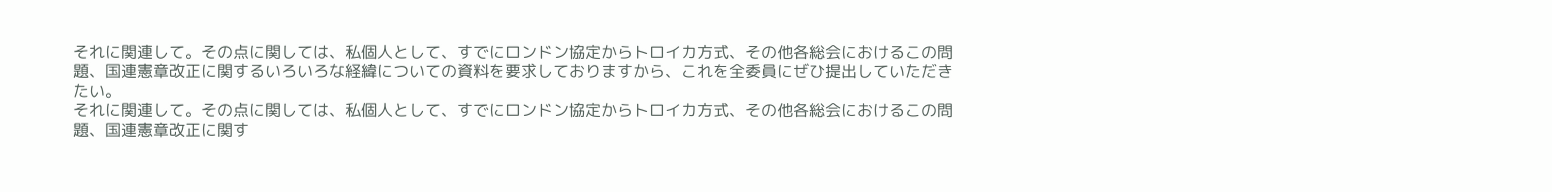それに関連して。その点に関しては、私個人として、すでにロンドン協定からトロイカ方式、その他各総会におけるこの問題、国連憲章改正に関するいろいろな経緯についての資料を要求しておりますから、これを全委員にぜひ提出していただきたい。
それに関連して。その点に関しては、私個人として、すでにロンドン協定からトロイカ方式、その他各総会におけるこの問題、国連憲章改正に関す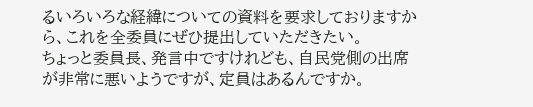るいろいろな経緯についての資料を要求しておりますから、これを全委員にぜひ提出していただきたい。
ちょっと委員長、発言中ですけれども、自民党側の出席が非常に悪いようですが、定員はあるんですか。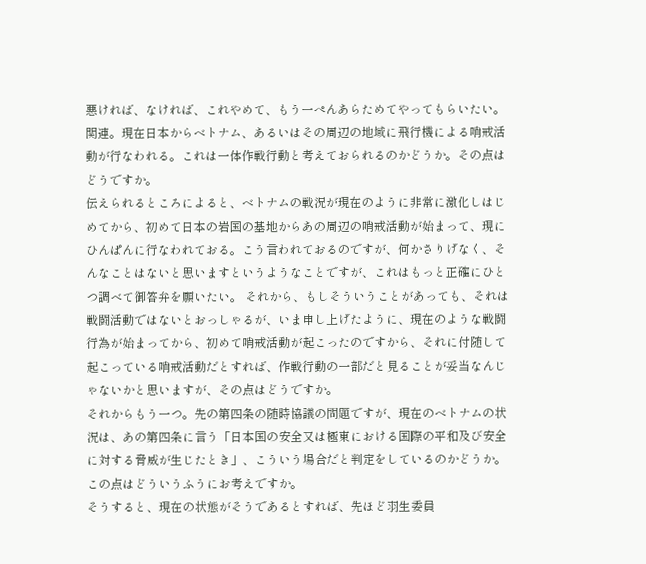悪ければ、なければ、これやめて、もう一ぺんあらためてやってもらいたい。
関連。現在日本からベトナム、あるいはその周辺の地域に飛行機による哨戒活動が行なわれる。これは一体作戦行動と考えておられるのかどうか。その点はどうですか。
伝えられるところによると、ベトナムの戦況が現在のように非常に激化しはじめてから、初めて日本の岩国の基地からあの周辺の哨戒活動が始まって、現にひんぱんに行なわれておる。こう言われておるのですが、何かさりげなく、そんなことはないと思いますというようなことですが、これはもっと正確にひとつ調べて御答弁を願いたい。 それから、もしそういうことがあっても、それは戦闘活動ではないとおっしゃるが、いま申し上げたように、現在のような戦闘行為が始まってから、初めて哨戒活動が起こったのですから、それに付随して起こっている哨戒活動だとすれば、作戦行動の一部だと見ることが妥当なんじゃないかと思いますが、その点はどうですか。
それからもう一つ。先の第四条の随時協議の問題ですが、現在のベトナムの状況は、あの第四条に言う「日本国の安全又は極東における国際の平和及び安全に対する脅威が生じたとき」、こういう場合だと判定をしているのかどうか。この点はどういうふうにお考えですか。
そうすると、現在の状態がそうであるとすれば、先ほど羽生委員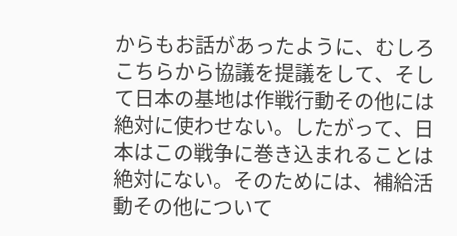からもお話があったように、むしろこちらから協議を提議をして、そして日本の基地は作戦行動その他には絶対に使わせない。したがって、日本はこの戦争に巻き込まれることは絶対にない。そのためには、補給活動その他について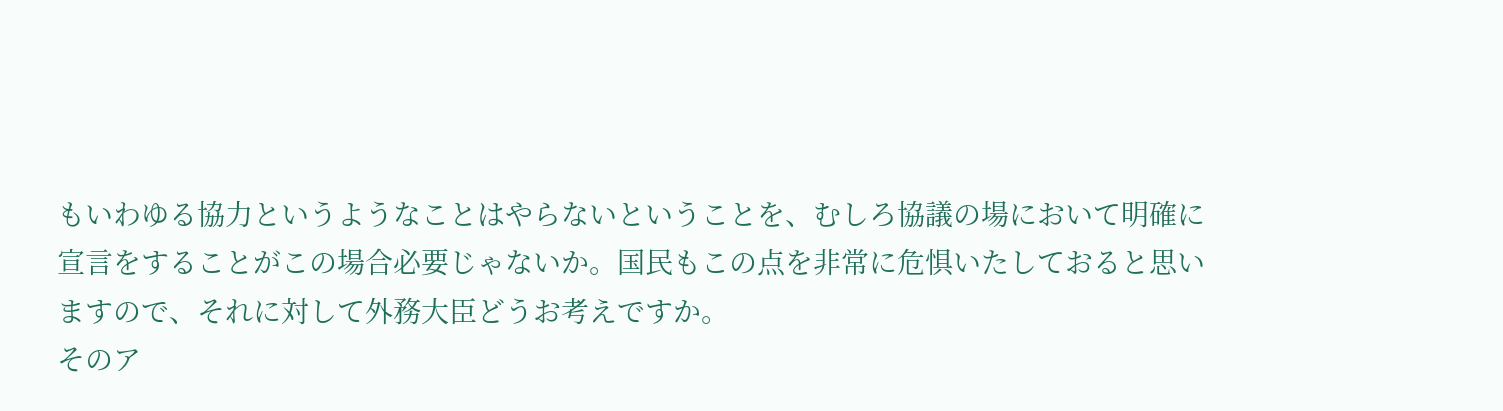もいわゆる協力というようなことはやらないということを、むしろ協議の場において明確に宣言をすることがこの場合必要じゃないか。国民もこの点を非常に危惧いたしておると思いますので、それに対して外務大臣どうお考えですか。
そのア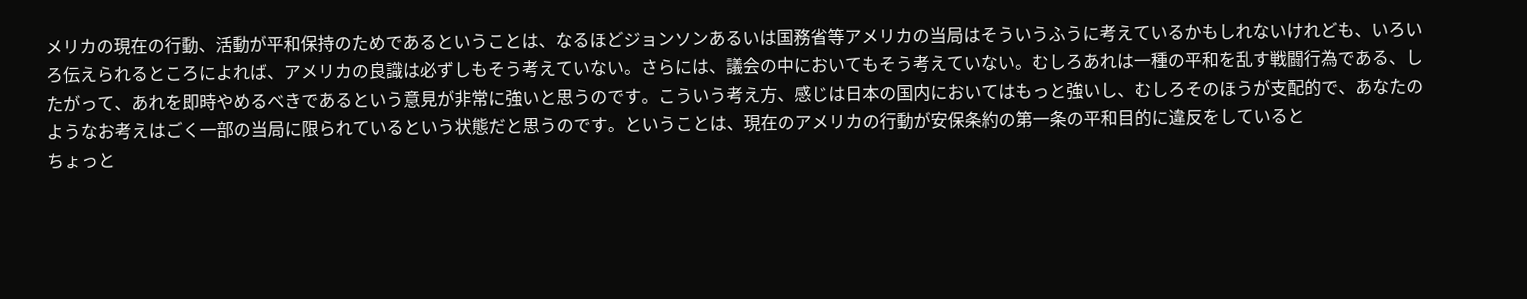メリカの現在の行動、活動が平和保持のためであるということは、なるほどジョンソンあるいは国務省等アメリカの当局はそういうふうに考えているかもしれないけれども、いろいろ伝えられるところによれば、アメリカの良識は必ずしもそう考えていない。さらには、議会の中においてもそう考えていない。むしろあれは一種の平和を乱す戦闘行為である、したがって、あれを即時やめるべきであるという意見が非常に強いと思うのです。こういう考え方、感じは日本の国内においてはもっと強いし、むしろそのほうが支配的で、あなたのようなお考えはごく一部の当局に限られているという状態だと思うのです。ということは、現在のアメリカの行動が安保条約の第一条の平和目的に違反をしていると
ちょっと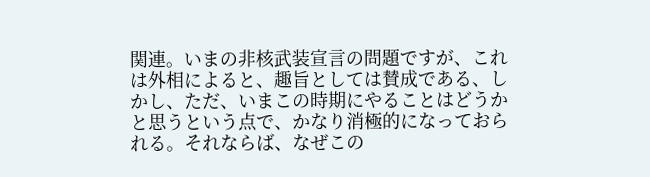関連。いまの非核武装宣言の問題ですが、これは外相によると、趣旨としては賛成である、しかし、ただ、いまこの時期にやることはどうかと思うという点で、かなり消極的になっておられる。それならば、なぜこの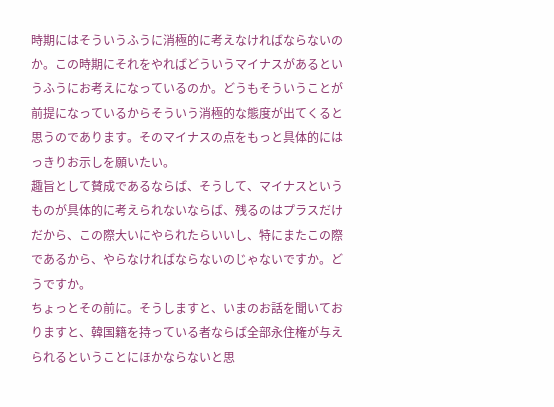時期にはそういうふうに消極的に考えなければならないのか。この時期にそれをやればどういうマイナスがあるというふうにお考えになっているのか。どうもそういうことが前提になっているからそういう消極的な態度が出てくると思うのであります。そのマイナスの点をもっと具体的にはっきりお示しを願いたい。
趣旨として賛成であるならば、そうして、マイナスというものが具体的に考えられないならば、残るのはプラスだけだから、この際大いにやられたらいいし、特にまたこの際であるから、やらなければならないのじゃないですか。どうですか。
ちょっとその前に。そうしますと、いまのお話を聞いておりますと、韓国籍を持っている者ならば全部永住権が与えられるということにほかならないと思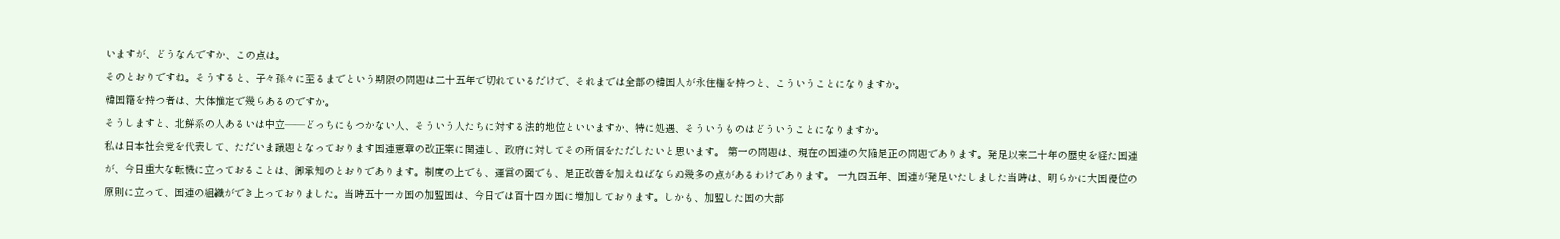いますが、どうなんですか、この点は。
そのとおりですね。そうすると、子々孫々に至るまでという期限の問題は二十五年で切れているだけで、それまでは全部の韓国人が永住権を持つと、こういうことになりますか。
韓国籍を持つ者は、大体推定で幾らあるのですか。
そうしますと、北鮮系の人あるいは中立——どっちにもつかない人、そういう人たちに対する法的地位といいますか、特に処遇、そういうものはどういうことになりますか。
私は日本社会党を代表して、ただいま議題となっております国連憲章の改正案に関連し、政府に対してその所信をただしたいと思います。 第一の問題は、現在の国連の欠陥是正の問題であります。発足以来二十年の歴史を経た国連が、今日重大な転機に立っておることは、御承知のとおりであります。制度の上でも、運営の面でも、是正改善を加えねばならぬ幾多の点があるわけであります。 一九四五年、国連が発足いたしました当時は、明らかに大国優位の原則に立って、国連の組織ができ上っておりました。当時五十一カ国の加盟国は、今日では百十四カ国に増加しております。しかも、加盟した国の大部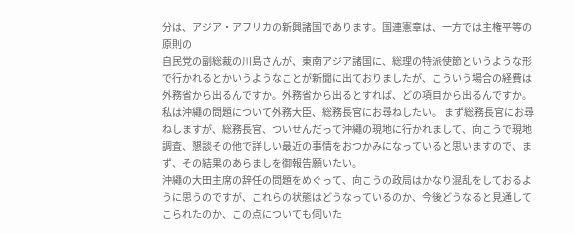分は、アジア・アフリカの新興諸国であります。国連憲章は、一方では主権平等の原則の
自民党の副総裁の川島さんが、東南アジア諸国に、総理の特派使節というような形で行かれるとかいうようなことが新聞に出ておりましたが、こういう場合の経費は外務省から出るんですか。外務省から出るとすれば、どの項目から出るんですか。
私は沖繩の問題について外務大臣、総務長官にお尋ねしたい。 まず総務長官にお尋ねしますが、総務長官、ついせんだって沖繩の現地に行かれまして、向こうで現地調査、懇談その他で詳しい最近の事情をおつかみになっていると思いますので、まず、その結果のあらましを御報告願いたい。
沖繩の大田主席の辞任の問題をめぐって、向こうの政局はかなり混乱をしておるように思うのですが、これらの状態はどうなっているのか、今後どうなると見通してこられたのか、この点についても伺いた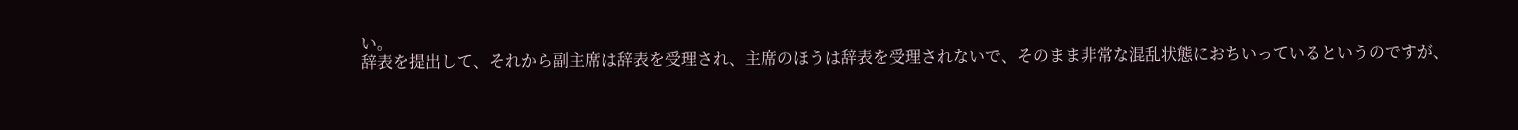い。
辞表を提出して、それから副主席は辞表を受理され、主席のほうは辞表を受理されないで、そのまま非常な混乱状態におちいっているというのですが、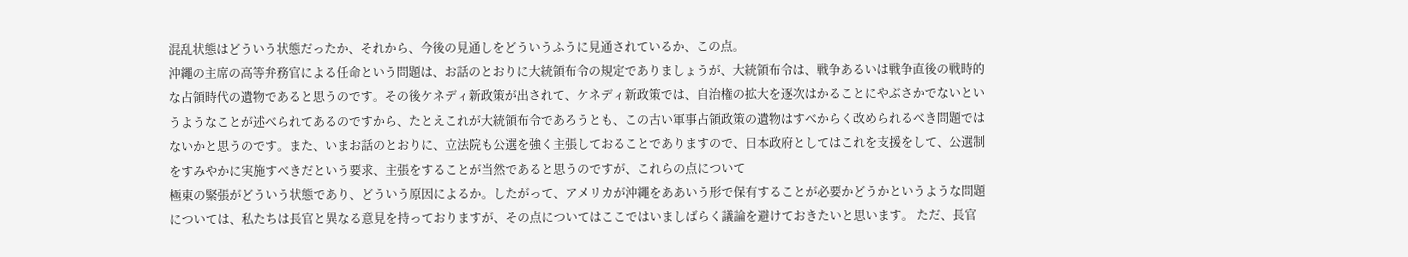混乱状態はどういう状態だったか、それから、今後の見通しをどういうふうに見通されているか、この点。
沖繩の主席の高等弁務官による任命という問題は、お話のとおりに大統領布令の規定でありましょうが、大統領布令は、戦争あるいは戦争直後の戦時的な占領時代の遺物であると思うのです。その後ケネディ新政策が出されて、ケネディ新政策では、自治権の拡大を逐次はかることにやぶさかでないというようなことが述べられてあるのですから、たとえこれが大統領布令であろうとも、この古い軍事占領政策の遺物はすべからく改められるべき問題ではないかと思うのです。また、いまお話のとおりに、立法院も公選を強く主張しておることでありますので、日本政府としてはこれを支援をして、公選制をすみやかに実施すべきだという要求、主張をすることが当然であると思うのですが、これらの点について
極東の緊張がどういう状態であり、どういう原因によるか。したがって、アメリカが沖繩をああいう形で保有することが必要かどうかというような問題については、私たちは長官と異なる意見を持っておりますが、その点についてはここではいましばらく議論を避けておきたいと思います。 ただ、長官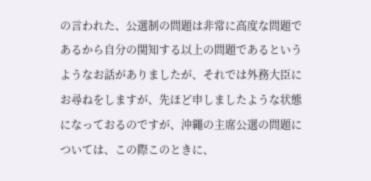の言われた、公選制の問題は非常に高度な問題であるから自分の関知する以上の問題であるというようなお話がありましたが、それでは外務大臣にお尋ねをしますが、先ほど申しましたような状態になっておるのですが、沖繩の主席公選の問題については、この際このときに、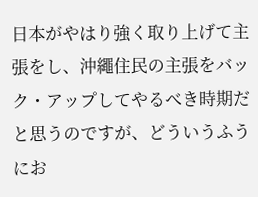日本がやはり強く取り上げて主張をし、沖繩住民の主張をバック・アップしてやるべき時期だと思うのですが、どういうふうにお